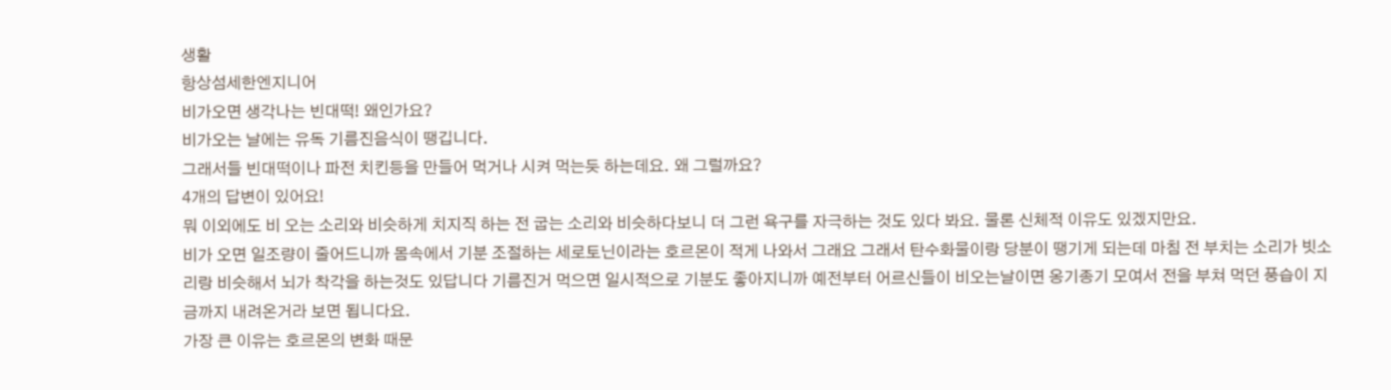생활
항상섬세한엔지니어
비가오면 생각나는 빈대떡! 왜인가요?
비가오는 날에는 유독 기름진음식이 땡깁니다.
그래서들 빈대떡이나 파전 치킨등을 만들어 먹거나 시켜 먹는듯 하는데요. 왜 그럴까요?
4개의 답변이 있어요!
뭐 이외에도 비 오는 소리와 비슷하게 치지직 하는 전 굽는 소리와 비슷하다보니 더 그런 욕구를 자극하는 것도 있다 봐요. 물론 신체적 이유도 있겠지만요.
비가 오면 일조량이 줄어드니까 몸속에서 기분 조절하는 세로토닌이라는 호르몬이 적게 나와서 그래요 그래서 탄수화물이랑 당분이 땡기게 되는데 마침 전 부치는 소리가 빗소리랑 비슷해서 뇌가 착각을 하는것도 있답니다 기름진거 먹으면 일시적으로 기분도 좋아지니까 예전부터 어르신들이 비오는날이면 옹기종기 모여서 전을 부쳐 먹던 풍습이 지금까지 내려온거라 보면 됩니다요.
가장 큰 이유는 호르몬의 변화 때문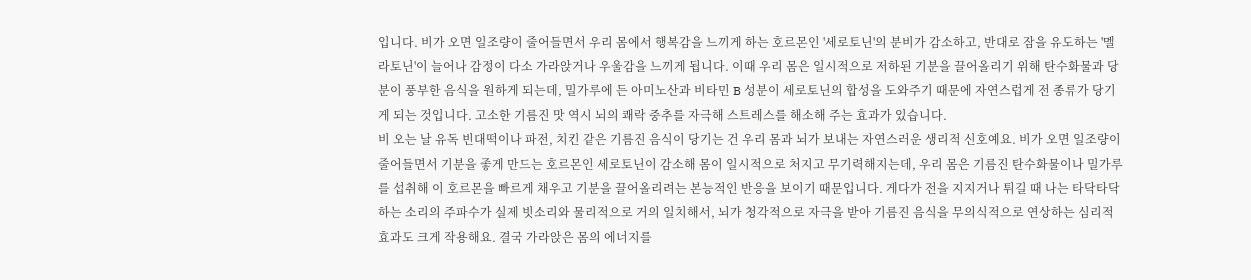입니다. 비가 오면 일조량이 줄어들면서 우리 몸에서 행복감을 느끼게 하는 호르몬인 '세로토닌'의 분비가 감소하고, 반대로 잠을 유도하는 '멜라토닌'이 늘어나 감정이 다소 가라앉거나 우울감을 느끼게 됩니다. 이때 우리 몸은 일시적으로 저하된 기분을 끌어올리기 위해 탄수화물과 당분이 풍부한 음식을 원하게 되는데, 밀가루에 든 아미노산과 비타민 B 성분이 세로토닌의 합성을 도와주기 때문에 자연스럽게 전 종류가 당기게 되는 것입니다. 고소한 기름진 맛 역시 뇌의 쾌락 중추를 자극해 스트레스를 해소해 주는 효과가 있습니다.
비 오는 날 유독 빈대떡이나 파전, 치킨 같은 기름진 음식이 당기는 건 우리 몸과 뇌가 보내는 자연스러운 생리적 신호예요. 비가 오면 일조량이 줄어들면서 기분을 좋게 만드는 호르몬인 세로토닌이 감소해 몸이 일시적으로 처지고 무기력해지는데, 우리 몸은 기름진 탄수화물이나 밀가루를 섭취해 이 호르몬을 빠르게 채우고 기분을 끌어올리려는 본능적인 반응을 보이기 때문입니다. 게다가 전을 지지거나 튀길 때 나는 타닥타닥하는 소리의 주파수가 실제 빗소리와 물리적으로 거의 일치해서, 뇌가 청각적으로 자극을 받아 기름진 음식을 무의식적으로 연상하는 심리적 효과도 크게 작용해요. 결국 가라앉은 몸의 에너지를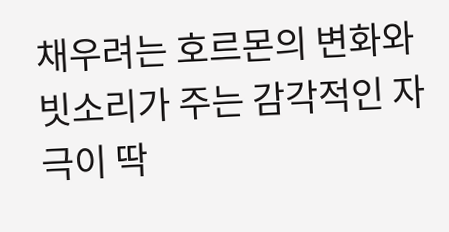채우려는 호르몬의 변화와 빗소리가 주는 감각적인 자극이 딱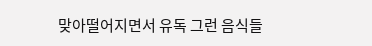맞아떨어지면서 유독 그런 음식들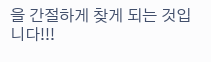을 간절하게 찾게 되는 것입니다!!!